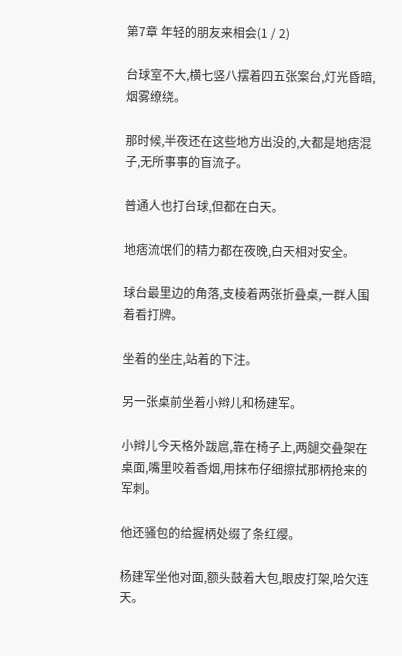第7章 年轻的朋友来相会(1 / 2)

台球室不大,横七竖八摆着四五张案台,灯光昏暗,烟雾缭绕。

那时候,半夜还在这些地方出没的,大都是地痞混子,无所事事的盲流子。

普通人也打台球,但都在白天。

地痞流氓们的精力都在夜晚,白天相对安全。

球台最里边的角落,支棱着两张折叠桌,一群人围着看打牌。

坐着的坐庄,站着的下注。

另一张桌前坐着小辫儿和杨建军。

小辫儿今天格外跋扈,靠在椅子上,两腿交叠架在桌面,嘴里咬着香烟,用抹布仔细擦拭那柄抢来的军刺。

他还骚包的给握柄处缀了条红缨。

杨建军坐他对面,额头鼓着大包,眼皮打架,哈欠连天。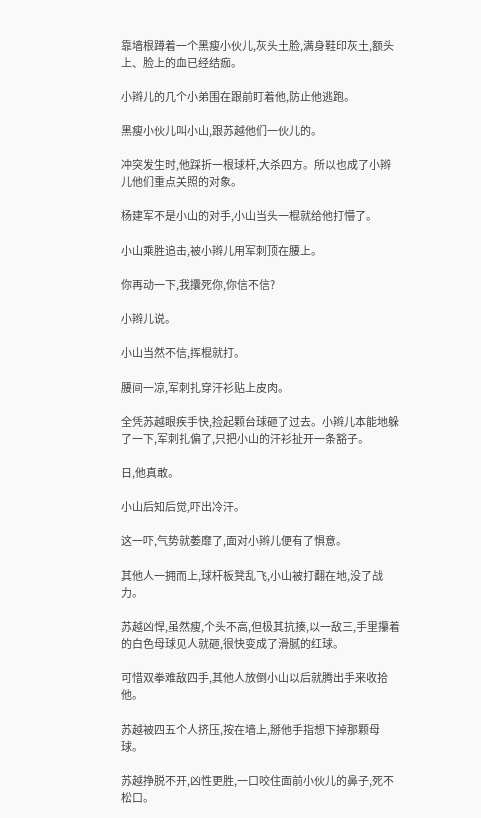靠墙根蹲着一个黑瘦小伙儿,灰头土脸,满身鞋印灰土,额头上、脸上的血已经结痂。

小辫儿的几个小弟围在跟前盯着他,防止他逃跑。

黑瘦小伙儿叫小山,跟苏越他们一伙儿的。

冲突发生时,他踩折一根球杆,大杀四方。所以也成了小辫儿他们重点关照的对象。

杨建军不是小山的对手,小山当头一棍就给他打懵了。

小山乘胜追击,被小辫儿用军刺顶在腰上。

你再动一下,我攮死你,你信不信?

小辫儿说。

小山当然不信,挥棍就打。

腰间一凉,军刺扎穿汗衫贴上皮肉。

全凭苏越眼疾手快,捡起颗台球砸了过去。小辫儿本能地躲了一下,军刺扎偏了,只把小山的汗衫扯开一条豁子。

日,他真敢。

小山后知后觉,吓出冷汗。

这一吓,气势就萎靡了,面对小辫儿便有了惧意。

其他人一拥而上,球杆板凳乱飞,小山被打翻在地,没了战力。

苏越凶悍,虽然瘦,个头不高,但极其抗揍,以一敌三,手里攥着的白色母球见人就砸,很快变成了滑腻的红球。

可惜双拳难敌四手,其他人放倒小山以后就腾出手来收拾他。

苏越被四五个人挤压,按在墙上,掰他手指想下掉那颗母球。

苏越挣脱不开,凶性更胜,一口咬住面前小伙儿的鼻子,死不松口。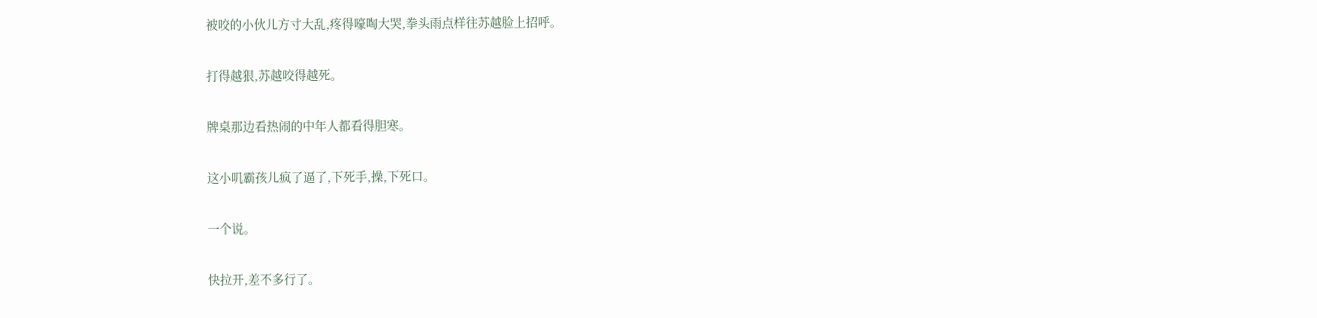被咬的小伙儿方寸大乱,疼得嚎啕大哭,拳头雨点样往苏越脸上招呼。

打得越狠,苏越咬得越死。

牌桌那边看热闹的中年人都看得胆寒。

这小叽霸孩儿疯了逼了,下死手,操,下死口。

一个说。

快拉开,差不多行了。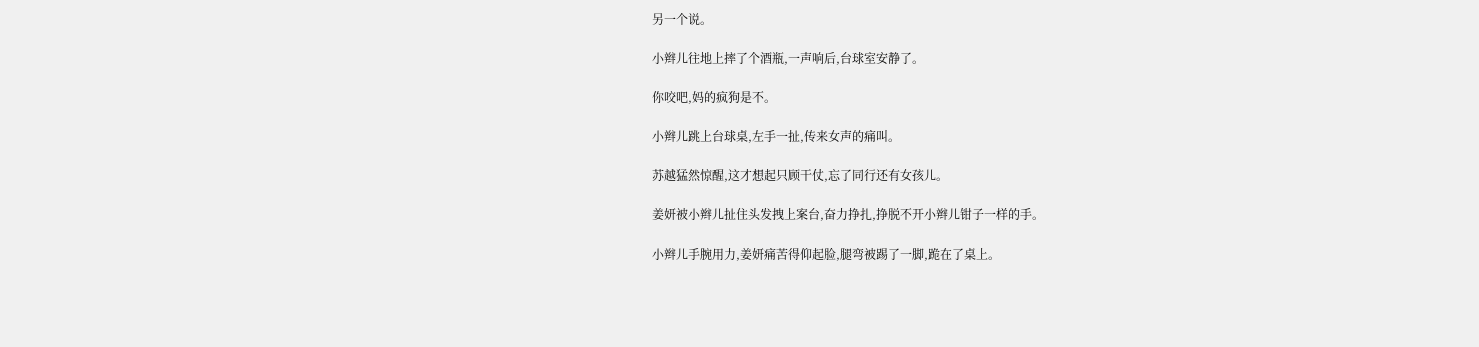另一个说。

小辫儿往地上摔了个酒瓶,一声响后,台球室安静了。

你咬吧,妈的疯狗是不。

小辫儿跳上台球桌,左手一扯,传来女声的痛叫。

苏越猛然惊醒,这才想起只顾干仗,忘了同行还有女孩儿。

姜妍被小辫儿扯住头发拽上案台,奋力挣扎,挣脱不开小辫儿钳子一样的手。

小辫儿手腕用力,姜妍痛苦得仰起脸,腿弯被踢了一脚,跪在了桌上。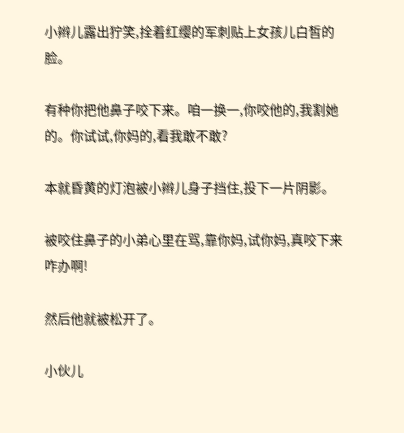小辫儿露出狞笑,拴着红缨的军刺贴上女孩儿白皙的脸。

有种你把他鼻子咬下来。咱一换一,你咬他的,我割她的。你试试,你妈的,看我敢不敢?

本就昏黄的灯泡被小辫儿身子挡住,投下一片阴影。

被咬住鼻子的小弟心里在骂,靠你妈,试你妈,真咬下来咋办啊!

然后他就被松开了。

小伙儿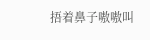捂着鼻子嗷嗷叫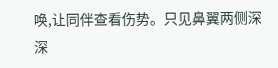唤,让同伴查看伤势。只见鼻翼两侧深深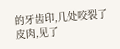的牙齿印,几处咬裂了皮肉,见了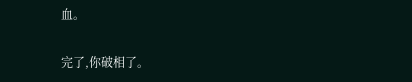血。

完了,你破相了。